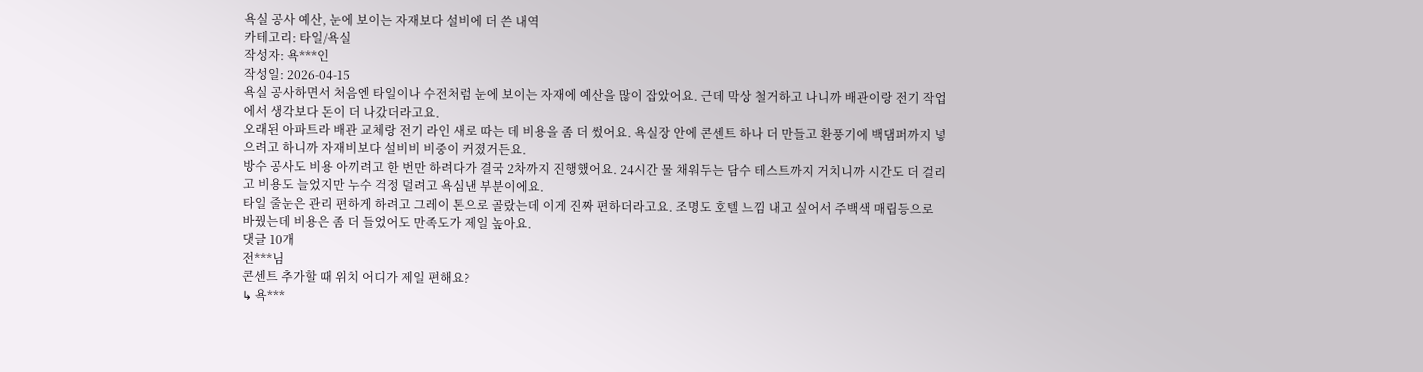욕실 공사 예산, 눈에 보이는 자재보다 설비에 더 쓴 내역
카테고리: 타일/욕실
작성자: 욕***인
작성일: 2026-04-15
욕실 공사하면서 처음엔 타일이나 수전처럼 눈에 보이는 자재에 예산을 많이 잡았어요. 근데 막상 철거하고 나니까 배관이랑 전기 작업에서 생각보다 돈이 더 나갔더라고요.
오래된 아파트라 배관 교체랑 전기 라인 새로 따는 데 비용을 좀 더 썼어요. 욕실장 안에 콘센트 하나 더 만들고 환풍기에 백댐퍼까지 넣으려고 하니까 자재비보다 설비비 비중이 커졌거든요.
방수 공사도 비용 아끼려고 한 번만 하려다가 결국 2차까지 진행했어요. 24시간 물 채워두는 담수 테스트까지 거치니까 시간도 더 걸리고 비용도 늘었지만 누수 걱정 덜려고 욕심낸 부분이에요.
타일 줄눈은 관리 편하게 하려고 그레이 톤으로 골랐는데 이게 진짜 편하더라고요. 조명도 호텔 느낌 내고 싶어서 주백색 매립등으로 바꿨는데 비용은 좀 더 들었어도 만족도가 제일 높아요.
댓글 10개
전***님
콘센트 추가할 때 위치 어디가 제일 편해요?
↳ 욕***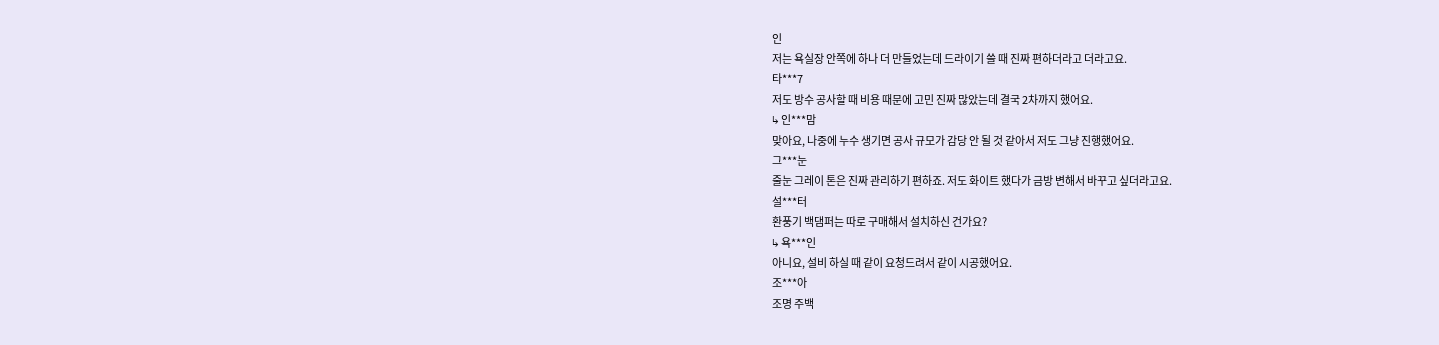인
저는 욕실장 안쪽에 하나 더 만들었는데 드라이기 쓸 때 진짜 편하더라고 더라고요.
타***7
저도 방수 공사할 때 비용 때문에 고민 진짜 많았는데 결국 2차까지 했어요.
↳ 인***맘
맞아요, 나중에 누수 생기면 공사 규모가 감당 안 될 것 같아서 저도 그냥 진행했어요.
그***눈
줄눈 그레이 톤은 진짜 관리하기 편하죠. 저도 화이트 했다가 금방 변해서 바꾸고 싶더라고요.
설***터
환풍기 백댐퍼는 따로 구매해서 설치하신 건가요?
↳ 욕***인
아니요, 설비 하실 때 같이 요청드려서 같이 시공했어요.
조***아
조명 주백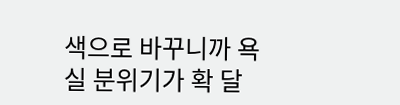색으로 바꾸니까 욕실 분위기가 확 달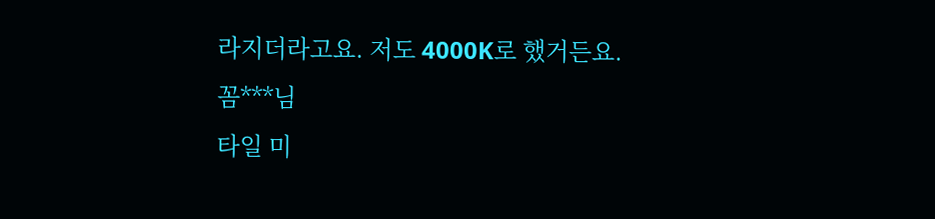라지더라고요. 저도 4000K로 했거든요.
꼼***님
타일 미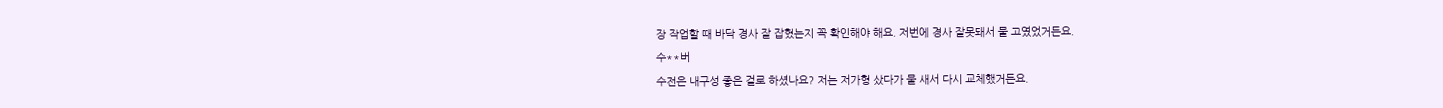장 작업할 때 바닥 경사 잘 잡혔는지 꼭 확인해야 해요. 저번에 경사 잘못돼서 물 고였었거든요.
수**버
수전은 내구성 좋은 걸로 하셨나요? 저는 저가형 샀다가 물 새서 다시 교체했거든요.